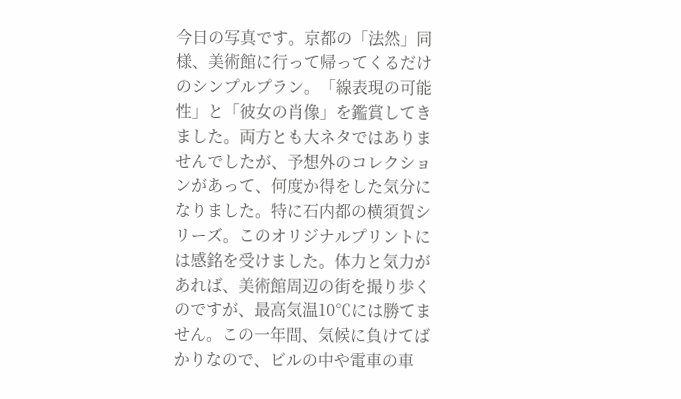今日の写真です。京都の「法然」同様、美術館に行って帰ってくるだけのシンプルプラン。「線表現の可能性」と「彼女の肖像」を鑑賞してきました。両方とも大ネタではありませんでしたが、予想外のコレクションがあって、何度か得をした気分になりました。特に石内都の横須賀シリーズ。このオリジナルプリントには感銘を受けました。体力と気力があれば、美術館周辺の街を撮り歩くのですが、最高気温10℃には勝てません。この一年間、気候に負けてばかりなので、ビルの中や電車の車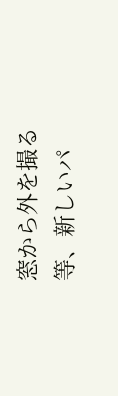窓から外を撮る等、新しいパ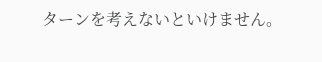ターンを考えないといけません。